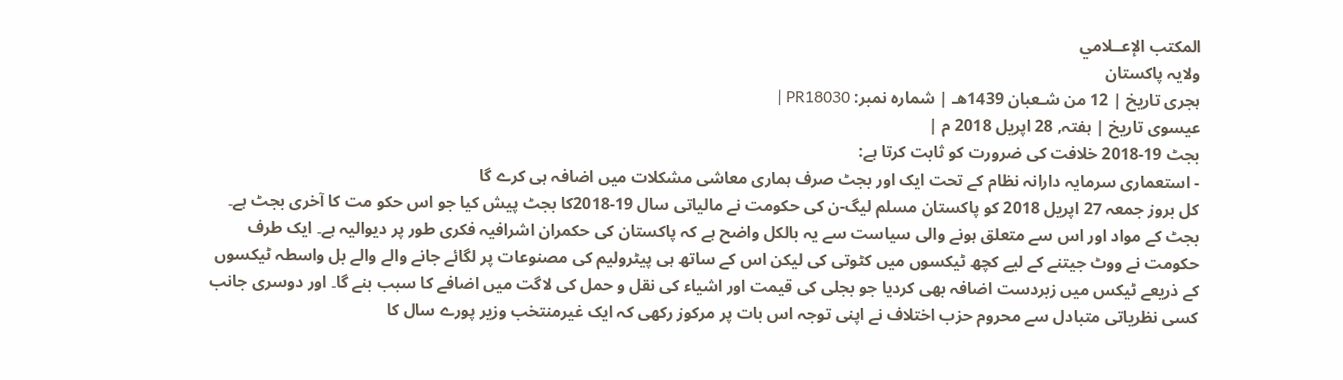المكتب الإعــلامي
ولایہ پاکستان
ہجری تاریخ | 12 من شـعبان 1439هـ | شمارہ نمبر: PR18030 |
عیسوی تاریخ | ہفتہ, 28 اپریل 2018 م |
بجٹ 19-2018 خلافت کی ضرورت کو ثابت کرتا ہے:
- استعماری سرمایہ دارانہ نظام کے تحت ایک اور بجٹ صرف ہماری معاشی مشکلات میں اضافہ ہی کرے گا
کل بروز جمعہ 27 اپریل 2018 کو پاکستان مسلم لیگ-ن کی حکومت نے مالیاتی سال 19-2018کا بجٹ پیش کیا جو اس حکو مت کا آخری بجٹ ہے۔ بجٹ کے مواد اور اس سے متعلق ہونے والی سیاست سے یہ بالکل واضح ہے کہ پاکستان کی حکمران اشرافیہ فکری طور پر دیوالیہ ہے۔ ایک طرف حکومت نے ووٹ جیتنے کے لیے کچھ ٹیکسوں میں کٹوتی کی لیکن اس کے ساتھ ہی پیٹرولیم کی مصنوعات پر لگائے جانے والے والے بل واسطہ ٹیکسوں کے ذریعے ٹیکس میں زبردست اضافہ بھی کردیا جو بجلی کی قیمت اور اشیاء کی نقل و حمل کی لاگت میں اضافے کا سبب بنے گا۔ اور دوسری جانب کسی نظریاتی متبادل سے محروم حزب اختلاف نے اپنی توجہ اس بات پر مرکوز رکھی کہ ایک غیرمنتخب وزیر پورے سال کا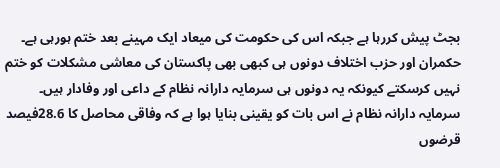بجٹ پیش کررہا ہے جبکہ اس کی حکومت کی میعاد ایک مہینے بعد ختم ہورہی ہے۔ حکمران اور حزب اختلاف دونوں ہی کبھی بھی پاکستان کی معاشی مشکلات کو ختم نہیں کرسکتے کیونکہ یہ دونوں ہی سرمایہ دارانہ نظام کے داعی اور وفادار ہیں۔
سرمایہ دارانہ نظام نے اس بات کو یقینی بنایا ہوا ہے کہ وفاقی محاصل کا 28.6فیصد قرضوں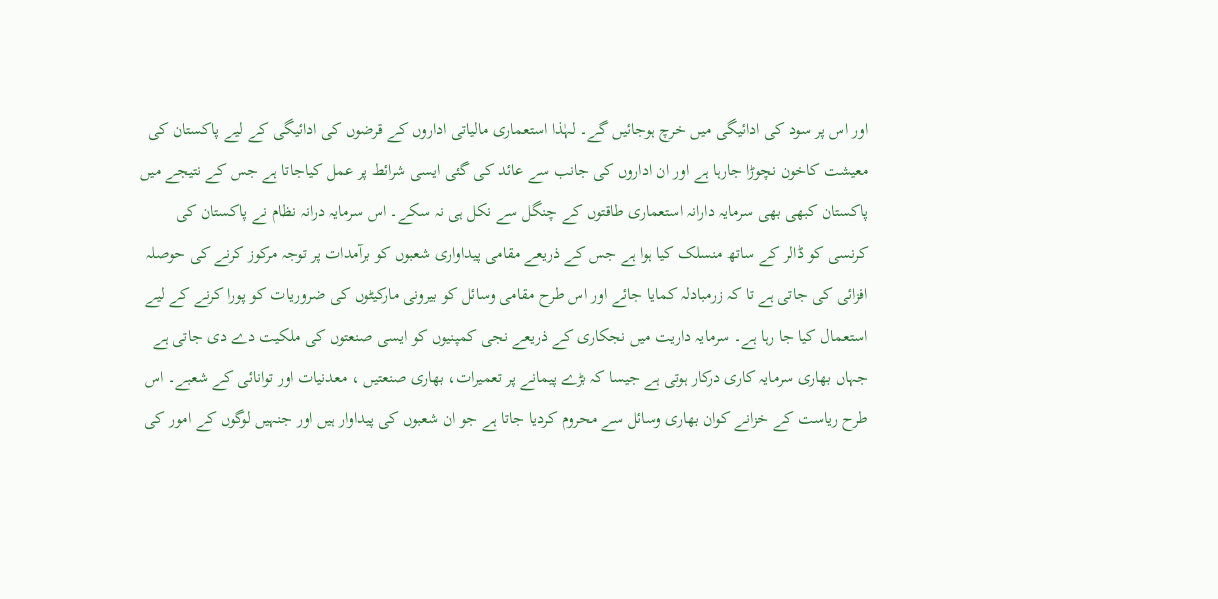اور اس پر سود کی ادائیگی میں خرچ ہوجائیں گے۔ لہٰذا استعماری مالیاتی اداروں کے قرضوں کی ادائیگی کے لیے پاکستان کی معیشت کاخون نچوڑا جارہا ہے اور ان اداروں کی جانب سے عائد کی گئی ایسی شرائط پر عمل کیاجاتا ہے جس کے نتیجے میں پاکستان کبھی بھی سرمایہ دارانہ استعماری طاقتوں کے چنگل سے نکل ہی نہ سکے۔ اس سرمایہ درانہ نظام نے پاکستان کی کرنسی کو ڈالر کے ساتھ منسلک کیا ہوا ہے جس کے ذریعے مقامی پیداواری شعبوں کو برآمدات پر توجہ مرکوز کرنے کی حوصلہ افزائی کی جاتی ہے تا کہ زرمبادلہ کمایا جائے اور اس طرح مقامی وسائل کو بیرونی مارکیٹوں کی ضروریات کو پورا کرنے کے لیے استعمال کیا جا رہا ہے۔ سرمایہ داریت میں نجکاری کے ذریعے نجی کمپنیوں کو ایسی صنعتوں کی ملکیت دے دی جاتی ہے جہاں بھاری سرمایہ کاری درکار ہوتی ہے جیسا کہ بڑے پیمانے پر تعمیرات، بھاری صنعتیں ، معدنیات اور توانائی کے شعبے۔ اس طرح ریاست کے خزانے کوان بھاری وسائل سے محروم کردیا جاتا ہے جو ان شعبوں کی پیداوار ہیں اور جنہیں لوگوں کے امور کی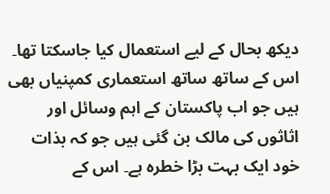دیکھ بحال کے لیے استعمال کیا جاسکتا تھا۔ اس کے ساتھ ساتھ استعماری کمپنیاں بھی ہیں جو اب پاکستان کے اہم وسائل اور اثاثوں کی مالک بن گئی ہیں جو کہ بذات خود ایک بہت بڑا خطرہ ہے۔ اس کے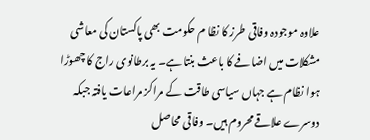علاوہ موجودہ وفاقی طرز کا نظا م حکومت بھی پاکستان کی معاشی مشکلات میں اضافے کا باعث بنتا ہے۔ یہ برطانوی راج کا چھوڑا ہوا نظام ہے جہاں سیاسی طاقت کے مراکز مراعات یافتہ جبکہ دوسرے علاقے محروم ہیں۔ وفاقی محاصل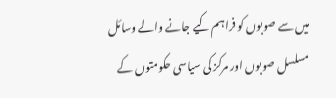میں سے صوبوں کو فراہم کیے جانے والے وسائل مسلسل صوبوں اور مرکز کی سیاسی حکومتوں کے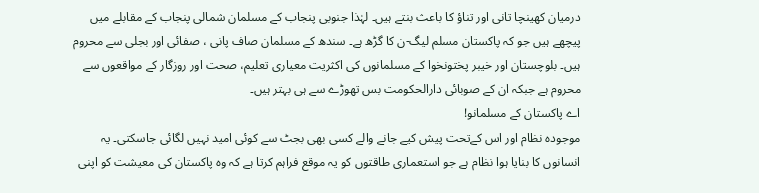درمیان کھینچا تانی اور تناؤ کا باعث بنتے ہیں۔ لہٰذا جنوبی پنجاب کے مسلمان شمالی پنجاب کے مقابلے میں پیچھے ہیں جو کہ پاکستان مسلم لیگ-ن کا گڑھ ہے۔ سندھ کے مسلمان صاف پانی ، صفائی اور بجلی سے محروم ہیں۔ بلوچستان اور خیبر پختونخوا کے مسلمانوں کی اکثریت معیاری تعلیم، صحت اور روزگار کے مواقعوں سے محروم ہے جبکہ ان کے صوبائی دارالحکومت بس تھوڑے سے ہی بہتر ہیں۔
اے پاکستان کے مسلمانو!
موجودہ نظام اور اس کےتحت پیش کیے جانے والے کسی بھی بجٹ سے کوئی امید نہیں لگائی جاسکتی۔ یہ انسانوں کا بنایا ہوا نظام ہے جو استعماری طاقتوں کو یہ موقع فراہم کرتا ہے کہ وہ پاکستان کی معیشت کو اپنی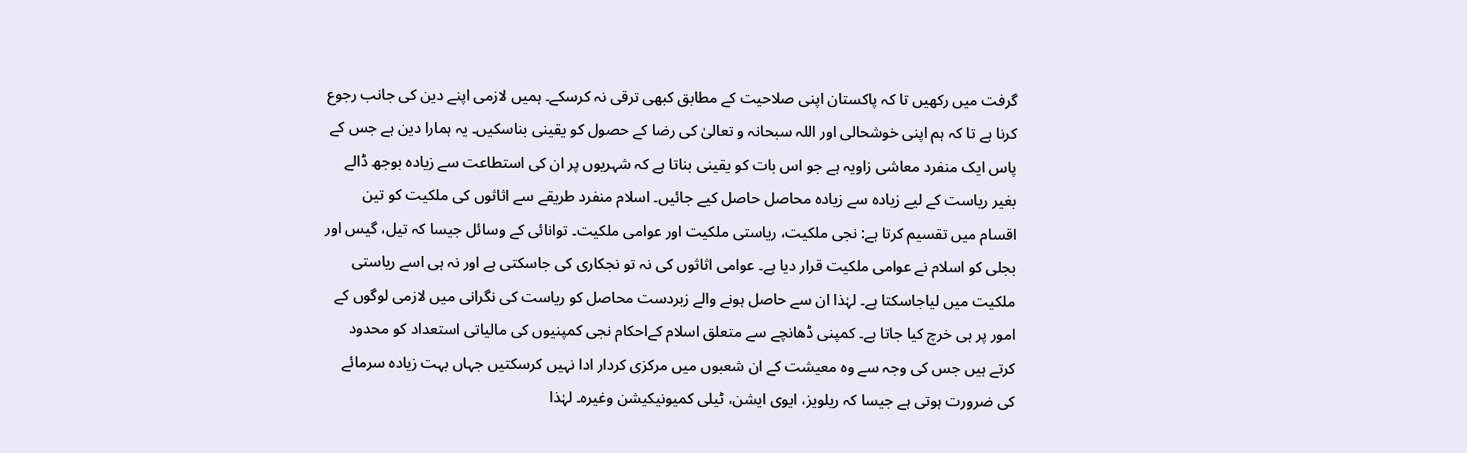گرفت میں رکھیں تا کہ پاکستان اپنی صلاحیت کے مطابق کبھی ترقی نہ کرسکے۔ ہمیں لازمی اپنے دین کی جانب رجوع کرنا ہے تا کہ ہم اپنی خوشحالی اور اللہ سبحانہ و تعالیٰ کی رضا کے حصول کو یقینی بناسکیں۔ یہ ہمارا دین ہے جس کے پاس ایک منفرد معاشی زاویہ ہے جو اس بات کو یقینی بناتا ہے کہ شہریوں پر ان کی استطاعت سے زیادہ بوجھ ڈالے بغیر ریاست کے لیے زیادہ سے زیادہ محاصل حاصل کیے جائیں۔ اسلام منفرد طریقے سے اثاثوں کی ملکیت کو تین اقسام میں تقسیم کرتا ہے: نجی ملکیت، ریاستی ملکیت اور عوامی ملکیت۔ توانائی کے وسائل جیسا کہ تیل، گیس اور بجلی کو اسلام نے عوامی ملکیت قرار دیا ہے۔ عوامی اثاثوں کی نہ تو نجکاری کی جاسکتی ہے اور نہ ہی اسے ریاستی ملکیت میں لیاجاسکتا ہے۔ لہٰذا ان سے حاصل ہونے والے زبردست محاصل کو ریاست کی نگرانی میں لازمی لوگوں کے امور پر ہی خرچ کیا جاتا ہے۔ کمپنی ڈھانچے سے متعلق اسلام کےاحکام نجی کمپنیوں کی مالیاتی استعداد کو محدود کرتے ہیں جس کی وجہ سے وہ معیشت کے ان شعبوں میں مرکزی کردار ادا نہیں کرسکتیں جہاں بہت زیادہ سرمائے کی ضرورت ہوتی ہے جیسا کہ ریلویز، ایوی ایشن، ٹیلی کمیونیکیشن وغیرہ۔ لہٰذا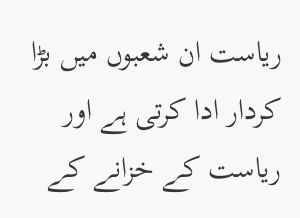ریاست ان شعبوں میں بڑا کردار ادا کرتی ہے اور ریاست کے خزانے کے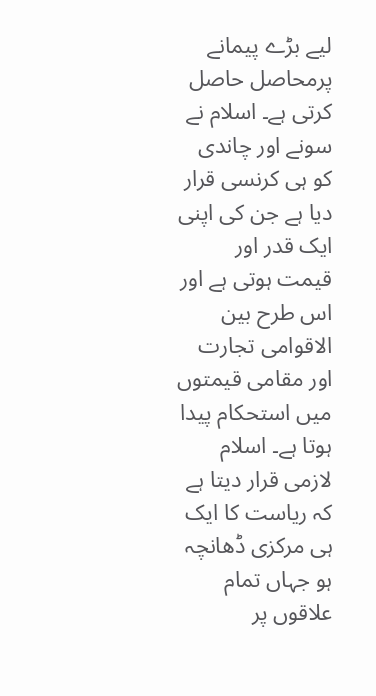لیے بڑے پیمانے پرمحاصل حاصل کرتی ہے۔ اسلام نے سونے اور چاندی کو ہی کرنسی قرار دیا ہے جن کی اپنی ایک قدر اور قیمت ہوتی ہے اور اس طرح بین الاقوامی تجارت اور مقامی قیمتوں میں استحکام پیدا ہوتا ہے۔ اسلام لازمی قرار دیتا ہے کہ ریاست کا ایک ہی مرکزی ڈھانچہ ہو جہاں تمام علاقوں پر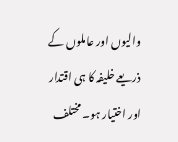والیوں اور عاملوں کے ذریعے خلیفہ کا ہی اقتدار اور اختیار ہو۔ مختلف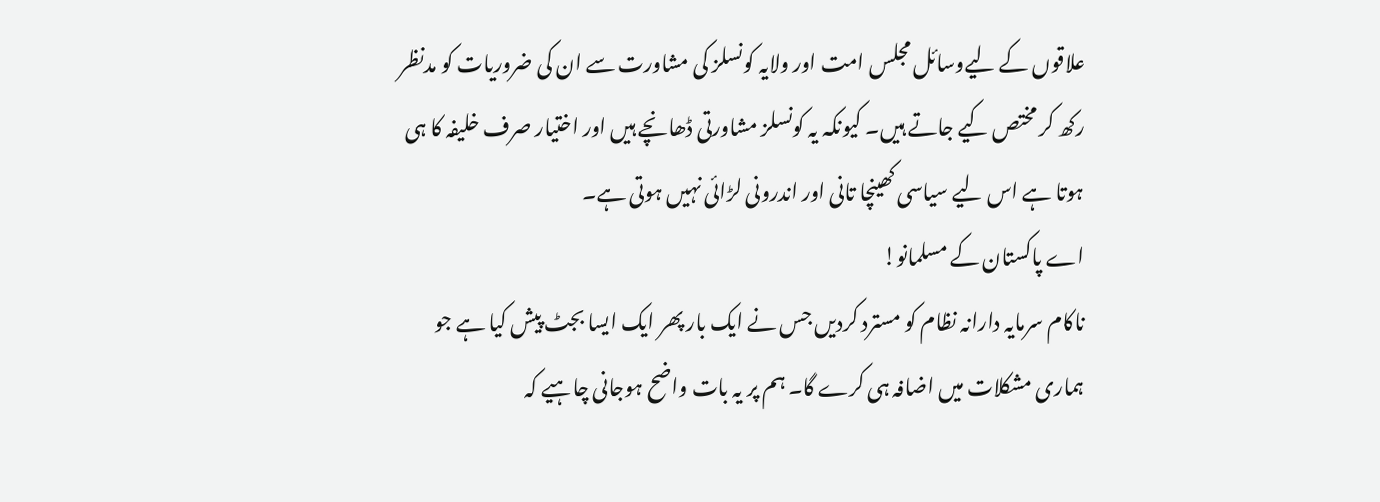علاقوں کے لیےوسائل مجلس امت اور ولایہ کونسلز کی مشاورت سے ان کی ضروریات کو مدنظر رکھ کر مختص کیے جاتے ہیں۔ کیونکہ یہ کونسلز مشاورتی ڈھانچے ہیں اور اختیار صرف خلیفہ کا ہی ہوتا ہے اس لیے سیاسی کھینچا تانی اور اندرونی لڑائی نہیں ہوتی ہے۔
اے پاکستان کے مسلمانو!
ناکام سرمایہ دارانہ نظام کو مسترد کردیں جس نے ایک بار پھر ایک ایسا بجٹ پیش کیا ہے جو ہماری مشکلات میں اضافہ ہی کرے گا۔ ہم پر یہ بات واضح ہوجانی چاہیے کہ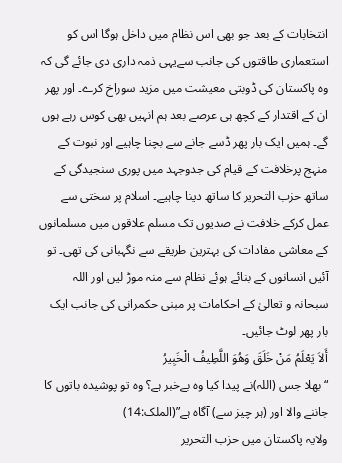انتخابات کے بعد جو بھی اس نظام میں داخل ہوگا اس کو استعماری طاقتوں کی جانب سےیہی ذمہ داری دی جائے گی کہ وہ پاکستان کی ڈوبتی معیشت میں مزید سوراخ کرے۔ اور پھر ان کے اقتدار کے کچھ ہی عرصے بعد ہم انہیں بھی کوس رہے ہوں گے۔ ہمیں ایک بار پھر ڈسے جانے سے بچنا چاہیے اور نبوت کے منہج پرخلافت کے قیام کی جدوجہد میں پوری سنجیدگی کے ساتھ حزب التحریر کا ساتھ دینا چاہیے۔ اسلام پر سختی سے عمل کرکے خلافت نے صدیوں تک مسلم علاقوں میں مسلمانوں کے معاشی مفادات کی بہترین طریقے سے نگہبانی کی تھی۔ تو آئیں انسانوں کے بنائے ہوئے نظام سے منہ موڑ لیں اور اللہ سبحانہ و تعالیٰ کے احکامات پر مبنی حکمرانی کی جانب ایک بار پھر لوٹ جائیں۔
أَلاَ يَعْلَمُ مَنْ خَلَقَ وَهُوَ اللَّطِيفُ الْخَبِيرُ
“بھلا جس (اللہ)نے پیدا کیا وہ بےخبر ہے؟ وہ تو پوشیدہ باتوں کا جاننے والا اور (ہر چیز سے) آگاہ ہے”(الملک:14)
ولایہ پاکستان میں حزب التحریر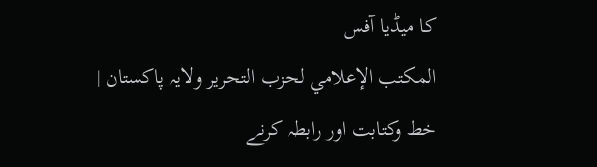کا میڈیا آفس
المكتب الإعلامي لحزب التحرير ولایہ پاکستان |
خط وکتابت اور رابطہ کرنے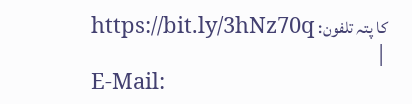کا پتہ تلفون: https://bit.ly/3hNz70q |
E-Mail: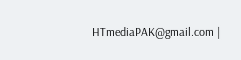HTmediaPAK@gmail.com |